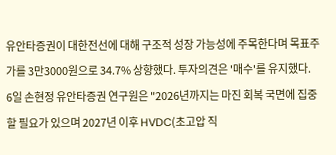유안타증권이 대한전선에 대해 구조적 성장 가능성에 주목한다며 목표주가를 3만3000원으로 34.7% 상향했다. 투자의견은 '매수'를 유지했다.
6일 손현정 유안타증권 연구원은 "2026년까지는 마진 회복 국면에 집중할 필요가 있으며 2027년 이후 HVDC(초고압 직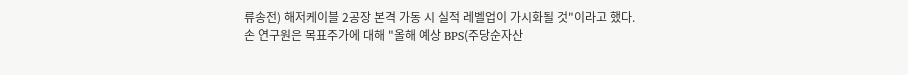류송전) 해저케이블 2공장 본격 가동 시 실적 레벨업이 가시화될 것"이라고 했다.
손 연구원은 목표주가에 대해 "올해 예상 BPS(주당순자산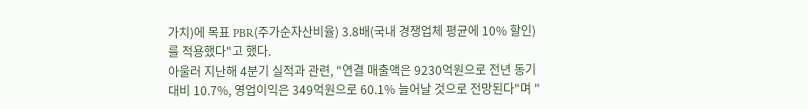가치)에 목표 PBR(주가순자산비율) 3.8배(국내 경쟁업체 평균에 10% 할인)를 적용했다"고 했다.
아울러 지난해 4분기 실적과 관련, "연결 매출액은 9230억원으로 전년 동기 대비 10.7%, 영업이익은 349억원으로 60.1% 늘어날 것으로 전망된다"며 "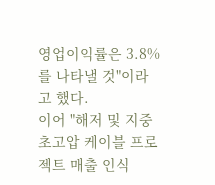영업이익률은 3.8%를 나타낼 것"이라고 했다.
이어 "해저 및 지중 초고압 케이블 프로젝트 매출 인식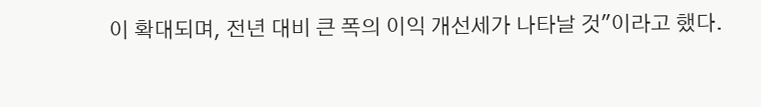이 확대되며, 전년 대비 큰 폭의 이익 개선세가 나타날 것"이라고 했다.